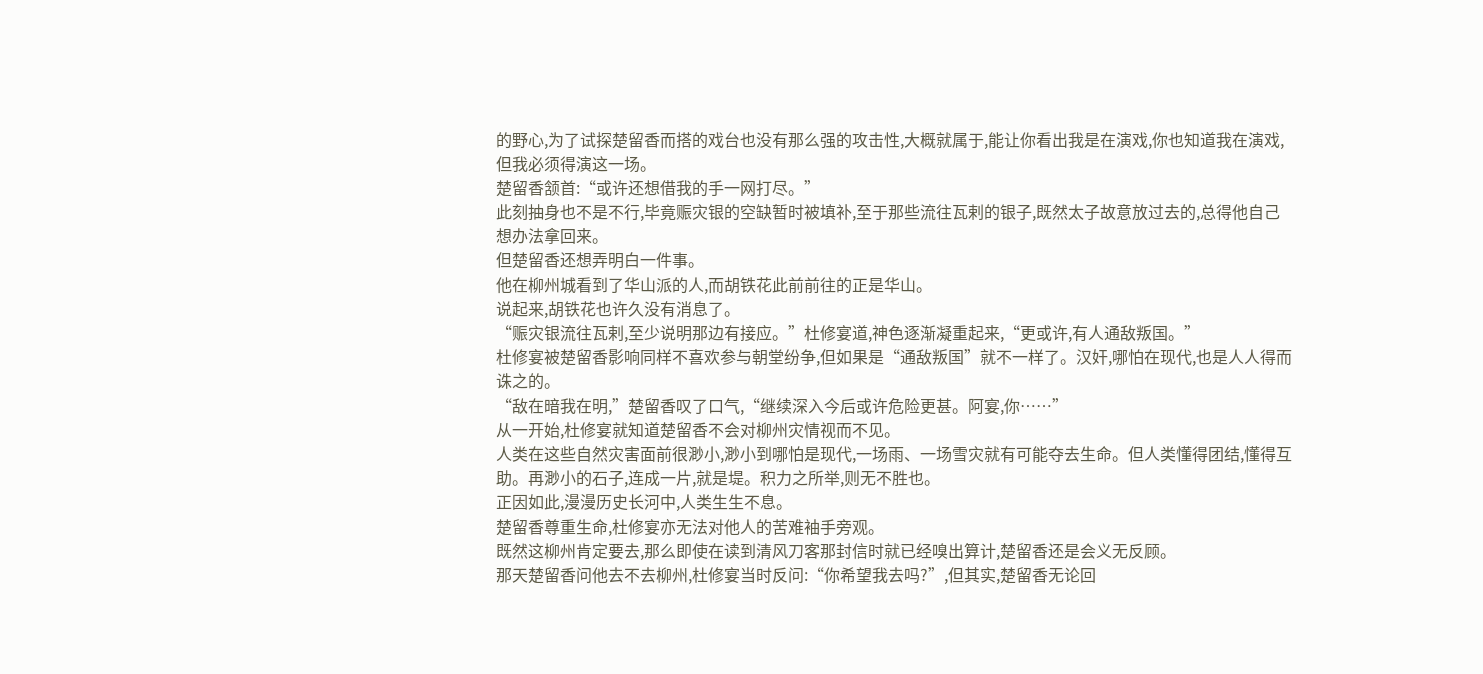的野心,为了试探楚留香而搭的戏台也没有那么强的攻击性,大概就属于,能让你看出我是在演戏,你也知道我在演戏,但我必须得演这一场。
楚留香颔首:“或许还想借我的手一网打尽。”
此刻抽身也不是不行,毕竟赈灾银的空缺暂时被填补,至于那些流往瓦剌的银子,既然太子故意放过去的,总得他自己想办法拿回来。
但楚留香还想弄明白一件事。
他在柳州城看到了华山派的人,而胡铁花此前前往的正是华山。
说起来,胡铁花也许久没有消息了。
“赈灾银流往瓦剌,至少说明那边有接应。”杜修宴道,神色逐渐凝重起来,“更或许,有人通敌叛国。”
杜修宴被楚留香影响同样不喜欢参与朝堂纷争,但如果是“通敌叛国”就不一样了。汉奸,哪怕在现代,也是人人得而诛之的。
“敌在暗我在明,”楚留香叹了口气,“继续深入今后或许危险更甚。阿宴,你……”
从一开始,杜修宴就知道楚留香不会对柳州灾情视而不见。
人类在这些自然灾害面前很渺小,渺小到哪怕是现代,一场雨、一场雪灾就有可能夺去生命。但人类懂得团结,懂得互助。再渺小的石子,连成一片,就是堤。积力之所举,则无不胜也。
正因如此,漫漫历史长河中,人类生生不息。
楚留香尊重生命,杜修宴亦无法对他人的苦难袖手旁观。
既然这柳州肯定要去,那么即使在读到清风刀客那封信时就已经嗅出算计,楚留香还是会义无反顾。
那天楚留香问他去不去柳州,杜修宴当时反问:“你希望我去吗?”,但其实,楚留香无论回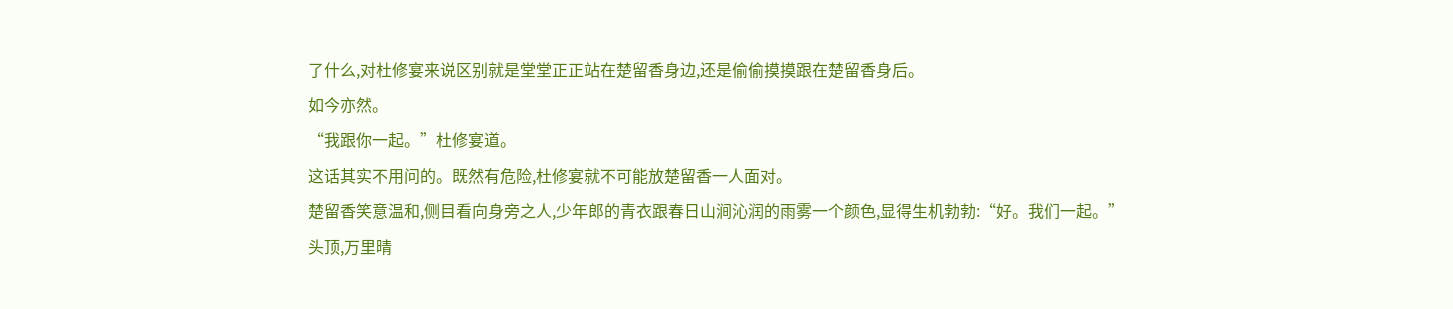了什么,对杜修宴来说区别就是堂堂正正站在楚留香身边,还是偷偷摸摸跟在楚留香身后。
如今亦然。
“我跟你一起。”杜修宴道。
这话其实不用问的。既然有危险,杜修宴就不可能放楚留香一人面对。
楚留香笑意温和,侧目看向身旁之人,少年郎的青衣跟春日山涧沁润的雨雾一个颜色,显得生机勃勃:“好。我们一起。”
头顶,万里晴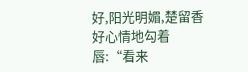好,阳光明媚,楚留香好心情地勾着唇:“看来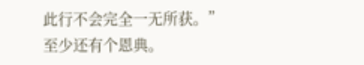此行不会完全一无所获。”
至少还有个恩典。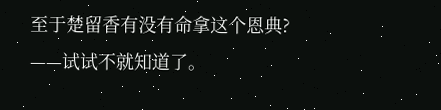至于楚留香有没有命拿这个恩典?
——试试不就知道了。